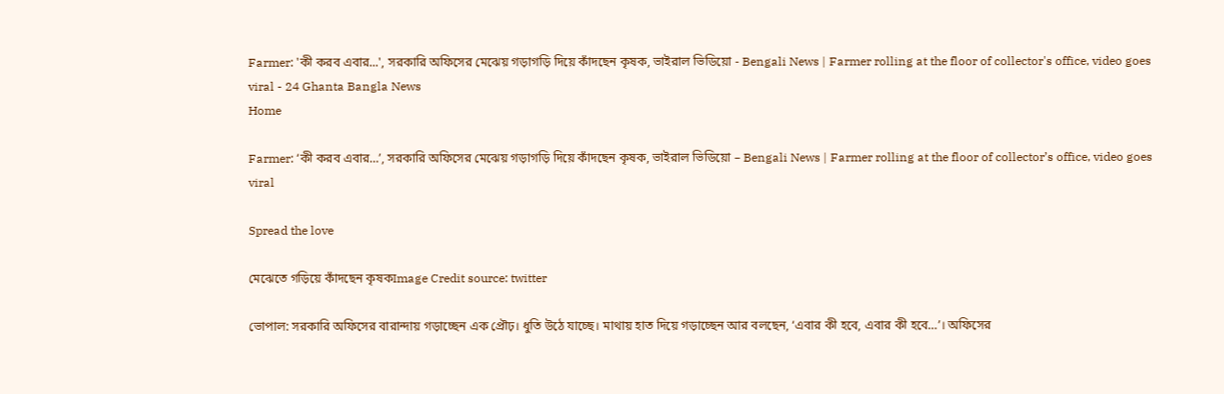Farmer: 'কী করব এবার...', সরকারি অফিসের মেঝেয় গড়াগড়ি দিয়ে কাঁদছেন কৃষক, ভাইরাল ভিডিয়ো - Bengali News | Farmer rolling at the floor of collector's office, video goes viral - 24 Ghanta Bangla News
Home

Farmer: ‘কী করব এবার…’, সরকারি অফিসের মেঝেয় গড়াগড়ি দিয়ে কাঁদছেন কৃষক, ভাইরাল ভিডিয়ো – Bengali News | Farmer rolling at the floor of collector’s office, video goes viral

Spread the love

মেঝেতে গড়িয়ে কাঁদছেন কৃষকImage Credit source: twitter

ভোপাল: সরকারি অফিসের বারান্দায় গড়াচ্ছেন এক প্রৌঢ়। ধুতি উঠে যাচ্ছে। মাথায় হাত দিয়ে গড়াচ্ছেন আর বলছেন, ‘এবার কী হবে, এবার কী হবে…’। অফিসের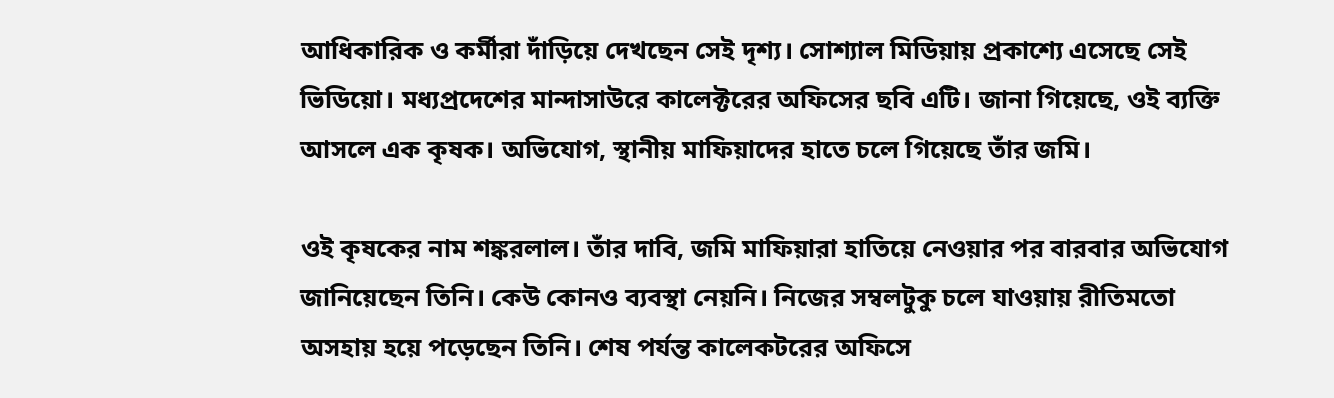আধিকারিক ও কর্মীরা দাঁড়িয়ে দেখছেন সেই দৃশ্য। সোশ্যাল মিডিয়ায় প্রকাশ্যে এসেছে সেই ভিডিয়ো। মধ্যপ্রদেশের মান্দাসাউরে কালেক্টরের অফিসের ছবি এটি। জানা গিয়েছে, ওই ব্যক্তি আসলে এক কৃষক। অভিযোগ, স্থানীয় মাফিয়াদের হাতে চলে গিয়েছে তাঁর জমি।

ওই কৃষকের নাম শঙ্করলাল। তাঁর দাবি, জমি মাফিয়ারা হাতিয়ে নেওয়ার পর বারবার অভিযোগ জানিয়েছেন তিনি। কেউ কোনও ব্যবস্থা নেয়নি। নিজের সম্বলটুকু চলে যাওয়ায় রীতিমতো অসহায় হয়ে পড়েছেন তিনি। শেষ পর্যন্ত কালেকটরের অফিসে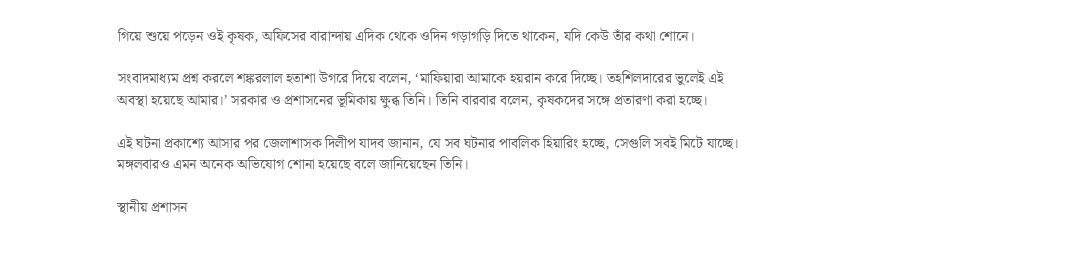গিয়ে শুয়ে পড়েন ওই কৃষক, অফিসের বারান্দায় এদিক থেকে ওদিন গড়াগড়ি দিতে থাকেন, যদি কেউ তাঁর কথা শোনে।

সংবাদমাধ্যম প্রশ্ন করলে শঙ্করলাল হতাশা উগরে দিয়ে বলেন, ‘মাফিয়ারা আমাকে হয়রান করে দিচ্ছে। তহশিলদারের ভুলেই এই অবস্থা হয়েছে আমার।’ সরকার ও প্রশাসনের ভূমিকায় ক্ষুব্ধ তিনি। তিনি বারবার বলেন, কৃষকদের সঙ্গে প্রতারণা করা হচ্ছে।

এই ঘটনা প্রকাশ্যে আসার পর জেলাশাসক দিলীপ যাদব জানান, যে সব ঘটনার পাবলিক হিয়ারিং হচ্ছে, সেগুলি সবই মিটে যাচ্ছে। মঙ্গলবারও এমন অনেক অভিযোগ শোনা হয়েছে বলে জানিয়েছেন তিনি।

স্থানীয় প্রশাসন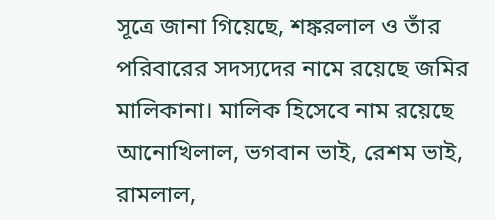সূত্রে জানা গিয়েছে, শঙ্করলাল ও তাঁর পরিবারের সদস্যদের নামে রয়েছে জমির মালিকানা। মালিক হিসেবে নাম রয়েছে আনোখিলাল, ভগবান ভাই, রেশম ভাই, রামলাল,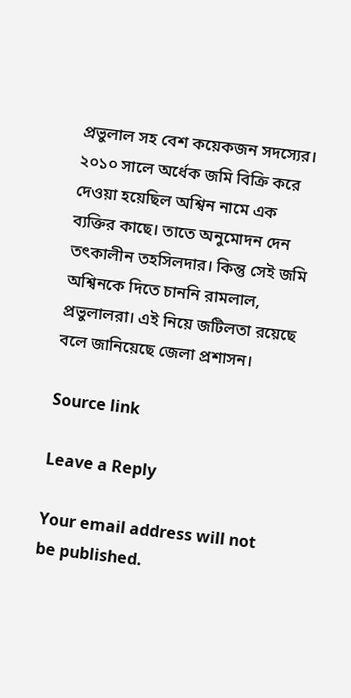প্রভুলাল সহ বেশ কয়েকজন সদস্যের। ২০১০ সালে অর্ধেক জমি বিক্রি করে দেওয়া হয়েছিল অশ্বিন নামে এক ব্যক্তির কাছে। তাতে অনুমোদন দেন তৎকালীন তহসিলদার। কিন্তু সেই জমি অশ্বিনকে দিতে চাননি রামলাল, প্রভুলালরা। এই নিয়ে জটিলতা রয়েছে বলে জানিয়েছে জেলা প্রশাসন।

Source link

Leave a Reply

Your email address will not be published.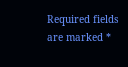Required fields are marked *